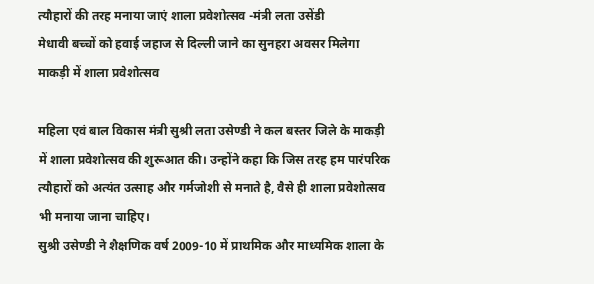त्यौहारों की तरह मनाया जाएं शाला प्रवेशोत्सव -मंत्री लता उसेंडी
मेधावी बच्चों को हवाई जहाज से दिल्ली जाने का सुनहरा अवसर मिलेगा
माकड़ी में शाला प्रवेशोत्सव

महिला एवं बाल विकास मंत्री सुश्री लता उसेण्डी ने कल बस्तर जिले के माकड़ी में शाला प्रवेशोत्सव की शुरूआत की। उन्होंने कहा कि जिस तरह हम पारंपरिक त्यौहारों को अत्यंत उत्साह और गर्मजोशी से मनाते है, वैसे ही शाला प्रवेशोत्सव भी मनाया जाना चाहिए।
सुश्री उसेण्डी ने शैक्षणिक वर्ष 2009-10 में प्राथमिक और माध्यमिक शाला के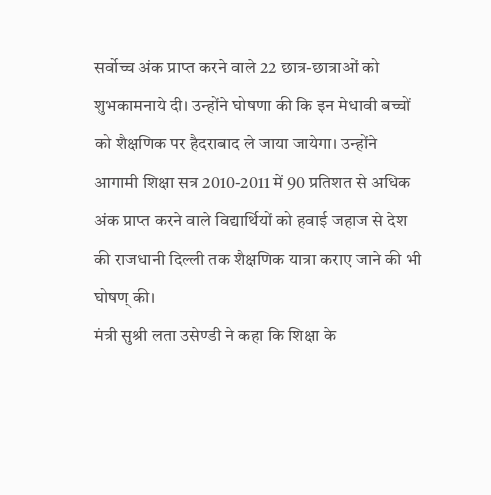सर्वोच्च अंक प्राप्त करने वाले 22 छात्र-छात्राओं को शुभकामनाये दी। उन्होंने घोषणा की कि इन मेधावी बच्चों को शैक्षणिक पर हैदराबाद ले जाया जायेगा। उन्होंने आगामी शिक्षा सत्र 2010-2011 में 90 प्रतिशत से अधिक अंक प्राप्त करने वाले विद्यार्थियों को हवाई जहाज से देश की राजधानी दिल्ली तक शैक्षणिक यात्रा कराए जाने की भी घोषण् की।
मंत्री सुश्री लता उसेण्डी ने कहा कि शिक्षा के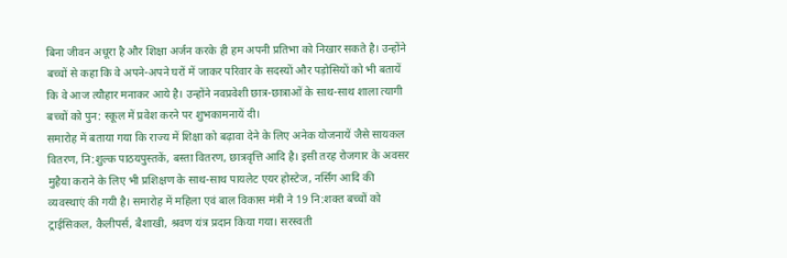बिना जीवन अधूरा है और शिक्षा अर्जन करके ही हम अपनी प्रतिभा को निखार सकते है। उन्होंने बच्चों से कहा कि वे अपने-अपने घरों में जाकर परिवार के सदस्यों और पड़ोसियों को भी बतायें कि वे आज त्यौहार मनाकर आये है। उन्होंने नवप्रवेशी छात्र-छात्राओं के साथ-साथ शाला त्यागी बच्चों को पुन: स्कूल में प्रवेश करने पर शुभकामनायें दी।
समारोह में बताया गया कि राज्य में शिक्षा को बढ़ावा देने के लिए अनेक योजनायें जैसे सायकल वितरण, नि:शुल्क पाठयपुस्तकें, बस्ता वितरण, छात्रवृत्ति आदि है। इसी तरह रोजगार के अवसर मुहैया कराने के लिए भी प्रशिक्षण के साथ-साथ पायलेट एयर होस्टेज, नर्सिंग आदि की व्यवस्थाएं की गयी है। समारोह में महिला एवं बाल विकास मंत्री ने 19 नि:शक्त बच्चों को ट्राईसिकल, कैलीपर्स, बैशाखी, श्रवण यंत्र प्रदान किया गया। सरस्वती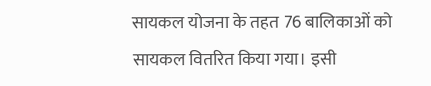सायकल योजना के तहत 76 बालिकाओं को सायकल वितरित किया गया। इसी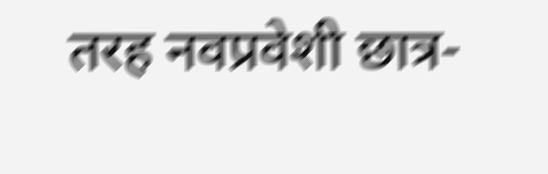तरह नवप्रवेशी छात्र-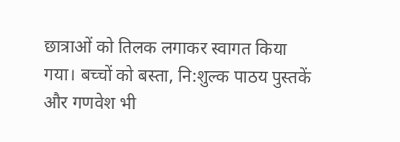छात्राओं को तिलक लगाकर स्वागत किया गया। बच्चों को बस्ता, नि:शुल्क पाठय पुस्तकें और गणवेश भी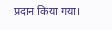प्रदान किया गया।